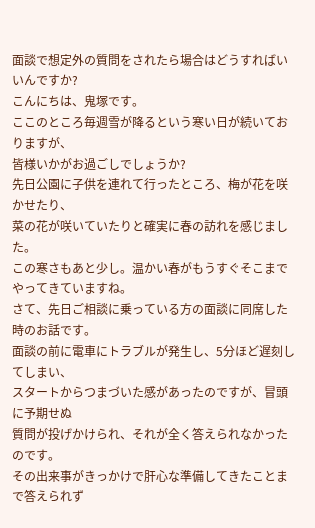面談で想定外の質問をされたら場合はどうすればいいんですか?
こんにちは、鬼塚です。
ここのところ毎週雪が降るという寒い日が続いておりますが、
皆様いかがお過ごしでしょうか?
先日公園に子供を連れて行ったところ、梅が花を咲かせたり、
菜の花が咲いていたりと確実に春の訪れを感じました。
この寒さもあと少し。温かい春がもうすぐそこまでやってきていますね。
さて、先日ご相談に乗っている方の面談に同席した時のお話です。
面談の前に電車にトラブルが発生し、5分ほど遅刻してしまい、
スタートからつまづいた感があったのですが、冒頭に予期せぬ
質問が投げかけられ、それが全く答えられなかったのです。
その出来事がきっかけで肝心な準備してきたことまで答えられず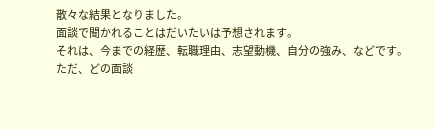散々な結果となりました。
面談で聞かれることはだいたいは予想されます。
それは、今までの経歴、転職理由、志望動機、自分の強み、などです。
ただ、どの面談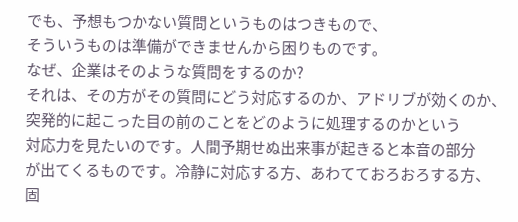でも、予想もつかない質問というものはつきもので、
そういうものは準備ができませんから困りものです。
なぜ、企業はそのような質問をするのか?
それは、その方がその質問にどう対応するのか、アドリブが効くのか、
突発的に起こった目の前のことをどのように処理するのかという
対応力を見たいのです。人間予期せぬ出来事が起きると本音の部分
が出てくるものです。冷静に対応する方、あわてておろおろする方、
固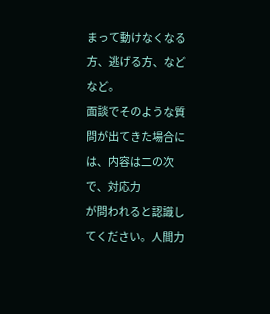まって動けなくなる方、逃げる方、などなど。
面談でそのような質問が出てきた場合には、内容は二の次で、対応力
が問われると認識してください。人間力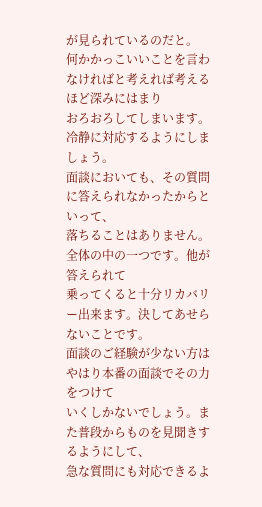が見られているのだと。
何かかっこいいことを言わなければと考えれば考えるほど深みにはまり
おろおろしてしまいます。冷静に対応するようにしましょう。
面談においても、その質問に答えられなかったからといって、
落ちることはありません。全体の中の一つです。他が答えられて
乗ってくると十分リカバリー出来ます。決してあせらないことです。
面談のご経験が少ない方はやはり本番の面談でその力をつけて
いくしかないでしょう。また普段からものを見聞きするようにして、
急な質問にも対応できるよ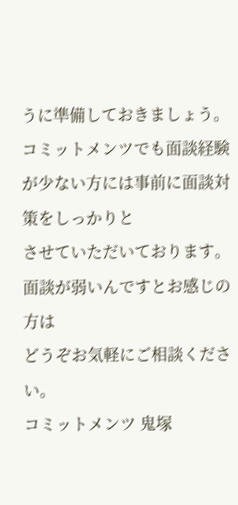うに準備しておきましょう。
コミットメンツでも面談経験が少ない方には事前に面談対策をしっかりと
させていただいております。面談が弱いんですとお感じの方は
どうぞお気軽にご相談ください。
コミットメンツ 鬼塚